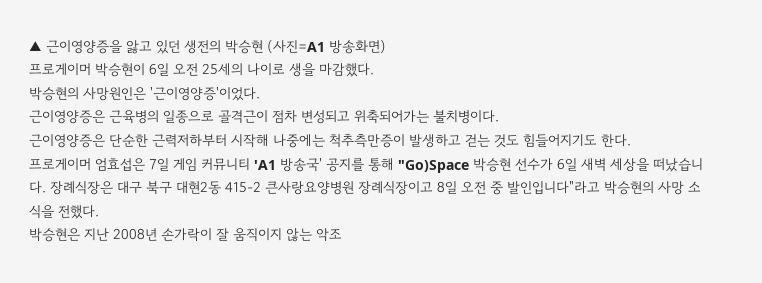▲ 근이영양증을 앓고 있던 생전의 박승현 (사진=A1 방송화면)
프로게이머 박승현이 6일 오전 25세의 나이로 생을 마감했다.
박승현의 사망원인은 '근이영양증'이었다.
근이영양증은 근육병의 일종으로 골격근이 점차 변성되고 위축되어가는 불치병이다.
근이영양증은 단순한 근력저하부터 시작해 나중에는 척추측만증이 발생하고 걷는 것도 힘들어지기도 한다.
프로게이머 엄효섭은 7일 게임 커뮤니티 'A1 방송국' 공지를 통해 "Go)Space 박승현 선수가 6일 새벽 세상을 떠났습니다. 장례식장은 대구 북구 대현2동 415-2 큰사랑요양병원 장례식장이고 8일 오전 중 발인입니다"라고 박승현의 사망 소식을 전했다.
박승현은 지난 2008년 손가락이 잘 움직이지 않는 악조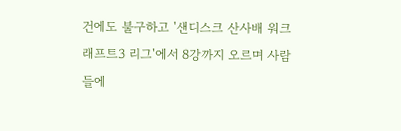건에도 불구하고 '샌디스크 산사배 워크래프트3 리그'에서 8강까지 오르며 사람들에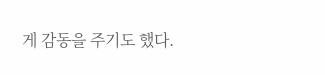게 감동을 주기도 했다.